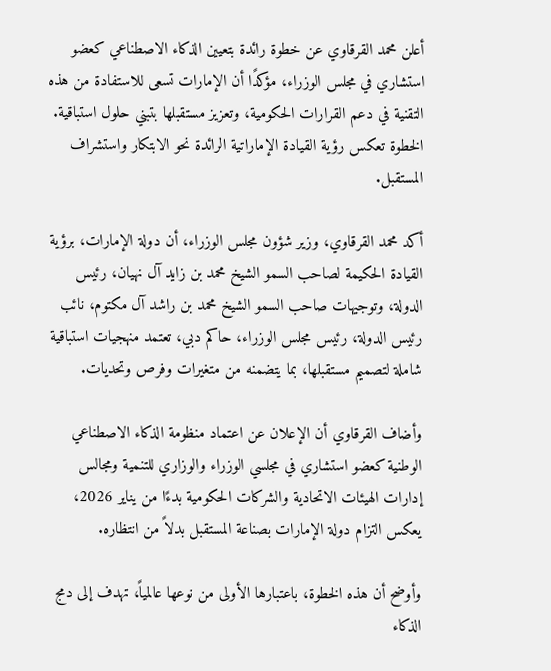أعلن محمد القرقاوي عن خطوة رائدة بتعيين الذكاء الاصطناعي كعضو استشاري في مجلس الوزراء، مؤكدًا أن الإمارات تسعى للاستفادة من هذه التقنية في دعم القرارات الحكومية، وتعزيز مستقبلها بتبني حلول استباقية. الخطوة تعكس رؤية القيادة الإماراتية الرائدة نحو الابتكار واستشراف المستقبل.

أكد محمد القرقاوي، وزير شؤون مجلس الوزراء، أن دولة الإمارات، برؤية القيادة الحكيمة لصاحب السمو الشيخ محمد بن زايد آل نهيان، رئيس الدولة، وتوجيهات صاحب السمو الشيخ محمد بن راشد آل مكتوم، نائب رئيس الدولة، رئيس مجلس الوزراء، حاكم دبي، تعتمد منهجيات استباقية شاملة لتصميم مستقبلها، بما يتضمنه من متغيرات وفرص وتحديات.

وأضاف القرقاوي أن الإعلان عن اعتماد منظومة الذكاء الاصطناعي الوطنية كعضو استشاري في مجلسي الوزراء والوزاري للتنمية ومجالس إدارات الهيئات الاتحادية والشركات الحكومية بدءًا من يناير 2026، يعكس التزام دولة الإمارات بصناعة المستقبل بدلاً من انتظاره.

وأوضح أن هذه الخطوة، باعتبارها الأولى من نوعها عالمياً، تهدف إلى دمج الذكاء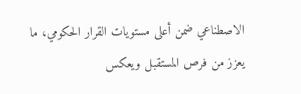الاصطناعي ضمن أعلى مستويات القرار الحكومي، ما يعزز من فرص المستقبل ويعكس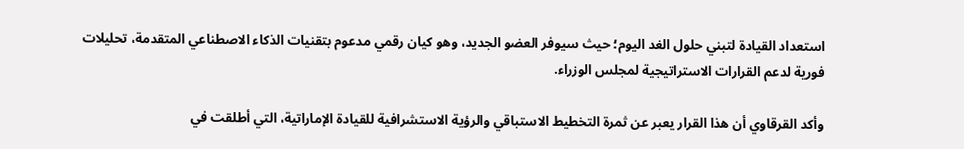استعداد القيادة لتبني حلول الغد اليوم؛ حيث سيوفر العضو الجديد، وهو كيان رقمي مدعوم بتقنيات الذكاء الاصطناعي المتقدمة، تحليلات فورية لدعم القرارات الاستراتيجية لمجلس الوزراء.

وأكد القرقاوي أن هذا القرار يعبر عن ثمرة التخطيط الاستباقي والرؤية الاستشرافية للقيادة الإماراتية، التي أطلقت في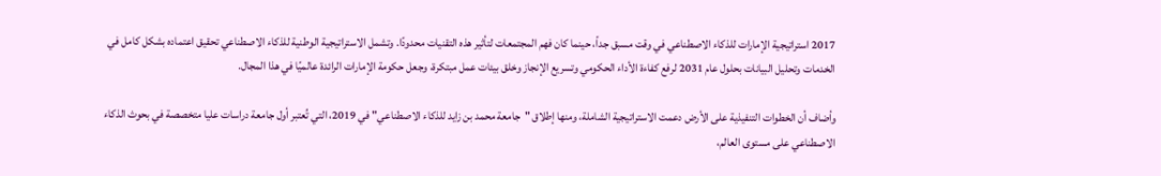2017 استراتيجية الإمارات للذكاء الاصطناعي في وقت مسبق جداً، حينما كان فهم المجتمعات لتأثير هذه التقنيات محدودًا. وتشمل الاستراتيجية الوطنية للذكاء الاصطناعي تحقيق اعتماده بشكل كامل في الخدمات وتحليل البيانات بحلول عام 2031 لرفع كفاءة الأداء الحكومي وتسريع الإنجاز وخلق بيئات عمل مبتكرة، وجعل حكومة الإمارات الرائدة عالميًا في هذا المجال.

وأضاف أن الخطوات التنفيذية على الأرض دعمت الاستراتيجية الشاملة، ومنها إطلاق "جامعة محمد بن زايد للذكاء الاصطناعي" في 2019، التي تُعتبر أول جامعة دراسات عليا متخصصة في بحوث الذكاء الاصطناعي على مستوى العالم،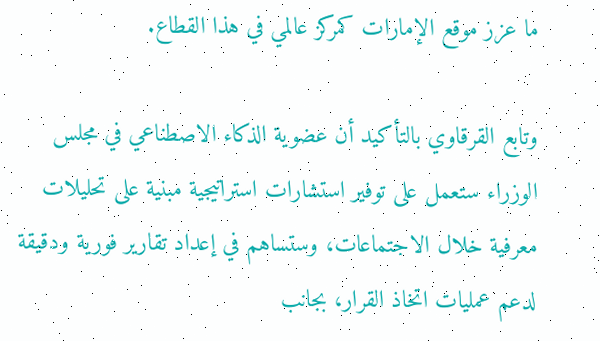ما عزز موقع الإمارات كمركز عالمي في هذا القطاع.

وتابع القرقاوي بالتأكيد أن عضوية الذكاء الاصطناعي في مجلس الوزراء ستعمل على توفير استشارات استراتيجية مبنية على تحليلات معرفية خلال الاجتماعات، وستساهم في إعداد تقارير فورية ودقيقة لدعم عمليات اتخاذ القرار، بجانب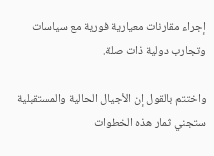إجراء مقارنات معيارية فورية مع سياسات وتجارب دولية ذات صلة.

واختتم بالقول إن الأجيال الحالية والمستقبلية ستجني ثمار هذه الخطوات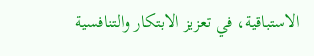الاستباقية، في تعزيز الابتكار والتنافسية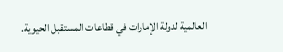العالمية لدولة الإمارات في قطاعات المستقبل الحيوية.